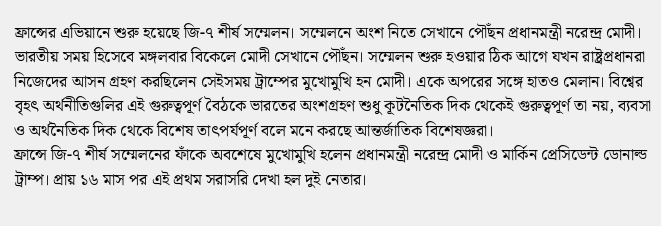ফ্রান্সের এভিয়ানে শুরু হয়েছে জি-৭ শীর্ষ সম্মেলন। সম্মেলনে অংশ নিতে সেখানে পৌঁছন প্রধানমন্ত্রী নরেন্দ্র মোদী। ভারতীয় সময় হিসেবে মঙ্গলবার বিকেলে মোদী সেখানে পৌঁছন। সম্মেলন শুরু হওয়ার ঠিক আগে যখন রাষ্ট্রপ্রধানরা নিজেদের আসন গ্রহণ করছিলেন সেইসময় ট্রাম্পের মুখোমুখি হন মোদী। একে অপরের সঙ্গে হাতও মেলান। বিশ্বের বৃহৎ অর্থনীতিগুলির এই গুরুত্বপূর্ণ বৈঠকে ভারতের অংশগ্রহণ শুধু কূটনৈতিক দিক থেকেই গুরুত্বপূর্ণ তা নয়, ব্যবসা ও অর্থনৈতিক দিক থেকে বিশেষ তাৎপর্যপূর্ণ বলে মনে করছে আন্তর্জাতিক বিশেষজ্ঞরা।
ফ্রান্সে জি-৭ শীর্ষ সম্মেলনের ফাঁকে অবশেষে মুখোমুখি হলেন প্রধানমন্ত্রী নরেন্দ্র মোদী ও মার্কিন প্রেসিডেন্ট ডোনাল্ড ট্রাম্প। প্রায় ১৬ মাস পর এই প্রথম সরাসরি দেখা হল দুই নেতার।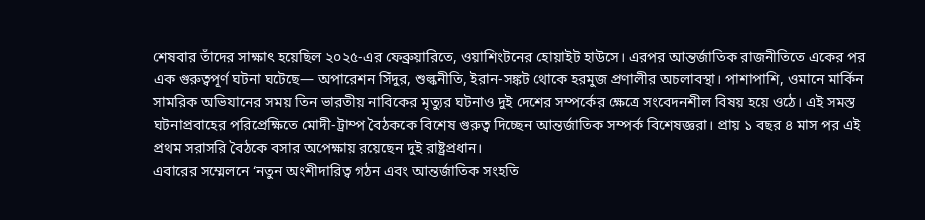শেষবার তাঁদের সাক্ষাৎ হয়েছিল ২০২৫-এর ফেব্রুয়ারিতে, ওয়াশিংটনের হোয়াইট হাউসে। এরপর আন্তর্জাতিক রাজনীতিতে একের পর এক গুরুত্বপূর্ণ ঘটনা ঘটেছে— অপারেশন সিঁদুর, শুল্কনীতি, ইরান-সঙ্কট থোকে হরমুজ প্রণালীর অচলাবস্থা। পাশাপাশি, ওমানে মার্কিন সামরিক অভিযানের সময় তিন ভারতীয় নাবিকের মৃত্যুর ঘটনাও দুই দেশের সম্পর্কের ক্ষেত্রে সংবেদনশীল বিষয় হয়ে ওঠে। এই সমস্ত ঘটনাপ্রবাহের পরিপ্রেক্ষিতে মোদী-ট্রাম্প বৈঠককে বিশেষ গুরুত্ব দিচ্ছেন আন্তর্জাতিক সম্পর্ক বিশেষজ্ঞরা। প্রায় ১ বছর ৪ মাস পর এই প্রথম সরাসরি বৈঠকে বসার অপেক্ষায় রয়েছেন দুই রাষ্ট্রপ্রধান।
এবারের সম্মেলনে ‘নতুন অংশীদারিত্ব গঠন এবং আন্তর্জাতিক সংহতি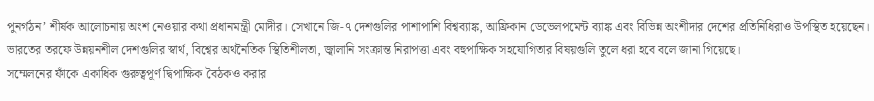পুনর্গঠন’ শীর্ষক আলোচনায় অংশ নেওয়ার কথা প্রধানমন্ত্রী মোদীর। সেখানে জি-৭ দেশগুলির পাশাপাশি বিশ্বব্যাঙ্ক, আফ্রিকান ডেভেলপমেন্ট ব্যাঙ্ক এবং বিভিন্ন অংশীদার দেশের প্রতিনিধিরাও উপস্থিত হয়েছেন। ভারতের তরফে উন্নয়নশীল দেশগুলির স্বার্থ, বিশ্বের অর্থনৈতিক স্থিতিশীলতা, জ্বালানি সংক্রান্ত নিরাপত্তা এবং বহুপাক্ষিক সহযোগিতার বিষয়গুলি তুলে ধরা হবে বলে জানা গিয়েছে।
সম্মেলনের ফাঁকে একাধিক গুরুত্বপূর্ণ দ্বিপাক্ষিক বৈঠকও করার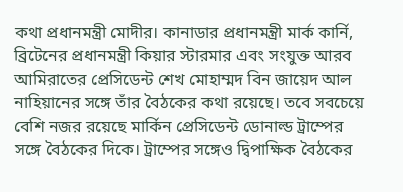কথা প্রধানমন্ত্রী মোদীর। কানাডার প্রধানমন্ত্রী মার্ক কার্নি, ব্রিটেনের প্রধানমন্ত্রী কিয়ার স্টারমার এবং সংযুক্ত আরব আমিরাতের প্রেসিডেন্ট শেখ মোহাম্মদ বিন জায়েদ আল নাহিয়ানের সঙ্গে তাঁর বৈঠকের কথা রয়েছে। তবে সবচেয়ে বেশি নজর রয়েছে মার্কিন প্রেসিডেন্ট ডোনাল্ড ট্রাম্পের সঙ্গে বৈঠকের দিকে। ট্রাম্পের সঙ্গেও দ্বিপাক্ষিক বৈঠকের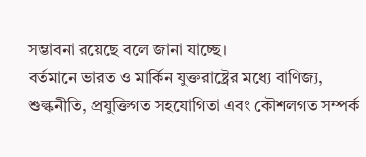সম্ভাবনা রয়েছে বলে জানা যাচ্ছে।
বর্তমানে ভারত ও মার্কিন যুক্তরাষ্ট্রের মধ্যে বাণিজ্য, শুল্কনীতি, প্রযুক্তিগত সহযোগিতা এবং কৌশলগত সম্পর্ক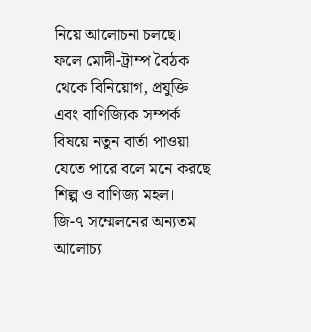নিয়ে আলোচনা চলছে। ফলে মোদী-ট্রাম্প বৈঠক থেকে বিনিয়োগ, প্রযুক্তি এবং বাণিজ্যিক সম্পর্ক বিষয়ে নতুন বার্তা পাওয়া যেতে পারে বলে মনে করছে শিল্প ও বাণিজ্য মহল।
জি-৭ সম্মেলনের অন্যতম আলোচ্য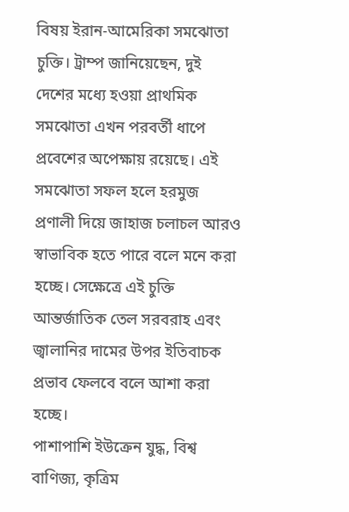বিষয় ইরান-আমেরিকা সমঝোতা চুক্তি। ট্রাম্প জানিয়েছেন, দুই দেশের মধ্যে হওয়া প্রাথমিক সমঝোতা এখন পরবর্তী ধাপে প্রবেশের অপেক্ষায় রয়েছে। এই সমঝোতা সফল হলে হরমুজ প্রণালী দিয়ে জাহাজ চলাচল আরও স্বাভাবিক হতে পারে বলে মনে করা হচ্ছে। সেক্ষেত্রে এই চুক্তি আন্তর্জাতিক তেল সরবরাহ এবং জ্বালানির দামের উপর ইতিবাচক প্রভাব ফেলবে বলে আশা করা হচ্ছে।
পাশাপাশি ইউক্রেন যুদ্ধ, বিশ্ব বাণিজ্য, কৃত্রিম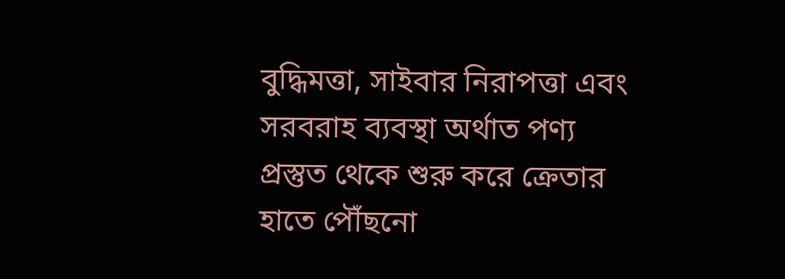বুদ্ধিমত্তা, সাইবার নিরাপত্তা এবং সরবরাহ ব্যবস্থা অর্থাত পণ্য প্রস্তুত থেকে শুরু করে ক্রেতার হাতে পৌঁছনো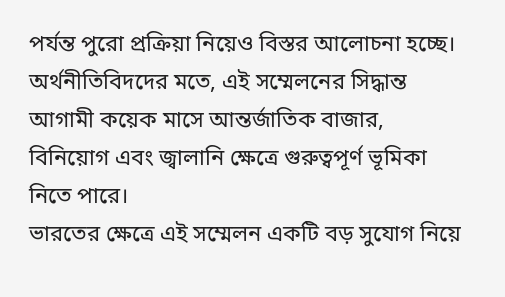পর্যন্ত পুরো প্রক্রিয়া নিয়েও বিস্তর আলোচনা হচ্ছে। অর্থনীতিবিদদের মতে, এই সম্মেলনের সিদ্ধান্ত আগামী কয়েক মাসে আন্তর্জাতিক বাজার, বিনিয়োগ এবং জ্বালানি ক্ষেত্রে গুরুত্বপূর্ণ ভূমিকা নিতে পারে।
ভারতের ক্ষেত্রে এই সম্মেলন একটি বড় সুযোগ নিয়ে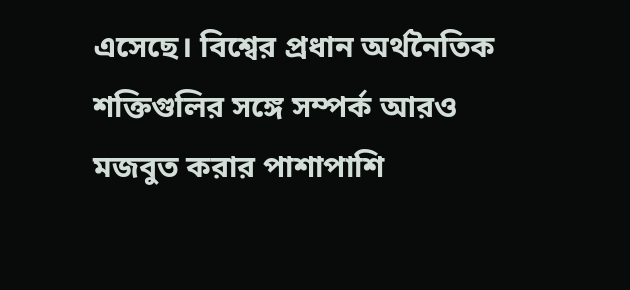এসেছে। বিশ্বের প্রধান অর্থনৈতিক শক্তিগুলির সঙ্গে সম্পর্ক আরও মজবুত করার পাশাপাশি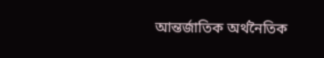আন্তর্জাতিক অর্থনৈতিক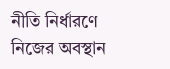নীতি নির্ধারণে নিজের অবস্থান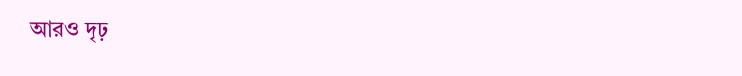আরও দৃঢ়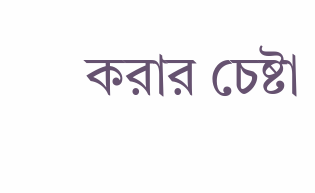করার চেষ্টা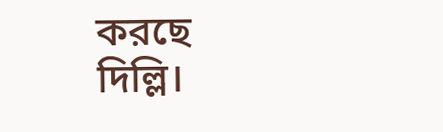করছে দিল্লি।